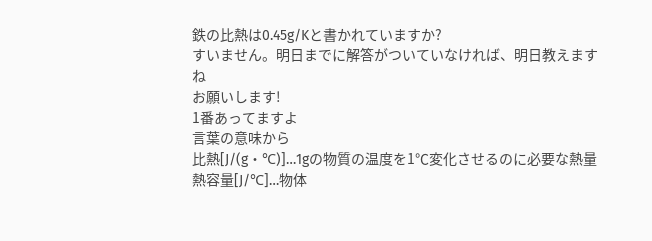鉄の比熱は0.45g/Kと書かれていますか?
すいません。明日までに解答がついていなければ、明日教えますね
お願いします!
1番あってますよ
言葉の意味から
比熱[J/(g・℃)]…1gの物質の温度を1℃変化させるのに必要な熱量
熱容量[J/℃]…物体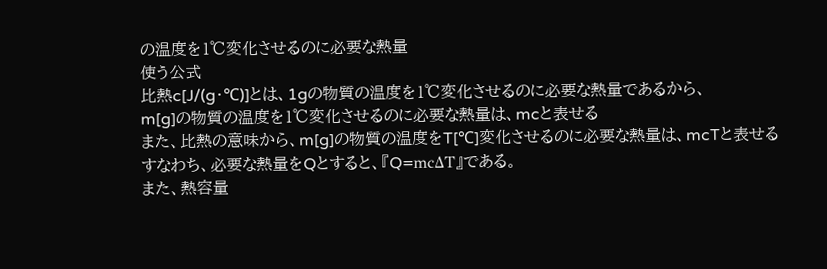の温度を1℃変化させるのに必要な熱量
使う公式
比熱c[J/(g・℃)]とは、1gの物質の温度を1℃変化させるのに必要な熱量であるから、
m[g]の物質の温度を1℃変化させるのに必要な熱量は、mcと表せる
また、比熱の意味から、m[g]の物質の温度をT[℃]変化させるのに必要な熱量は、mcTと表せる
すなわち、必要な熱量をQとすると、『Q=mcΔT』である。
また、熱容量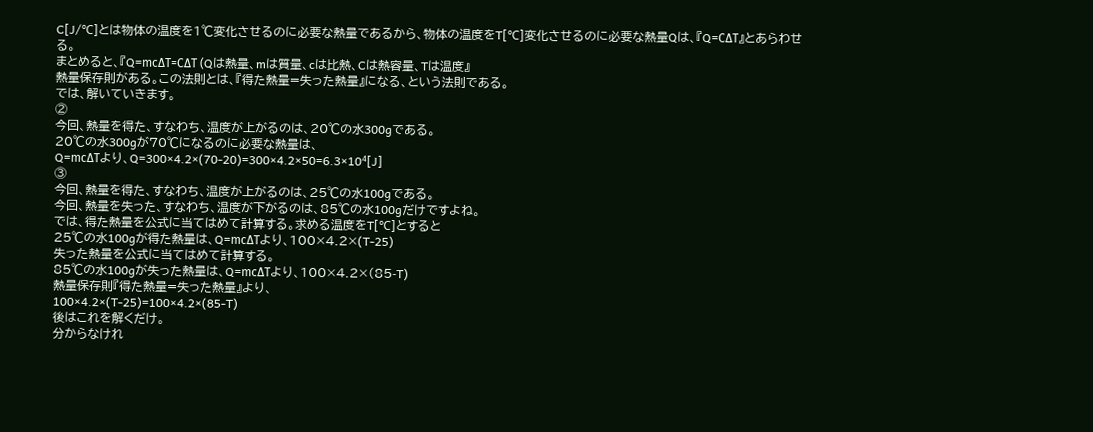C[J/℃]とは物体の温度を1℃変化させるのに必要な熱量であるから、物体の温度をT[℃]変化させるのに必要な熱量Qは、『Q=CΔT』とあらわせる。
まとめると、『Q=mcΔT=CΔT (Qは熱量、mは質量、cは比熱、Cは熱容量、Tは温度』
熱量保存則がある。この法則とは、『得た熱量=失った熱量』になる、という法則である。
では、解いていきます。
②
今回、熱量を得た、すなわち、温度が上がるのは、20℃の水300gである。
20℃の水300gが70℃になるのに必要な熱量は、
Q=mcΔTより、Q=300×4.2×(70-20)=300×4.2×50=6.3×10⁴[J]
③
今回、熱量を得た、すなわち、温度が上がるのは、25℃の水100gである。
今回、熱量を失った、すなわち、温度が下がるのは、85℃の水100gだけですよね。
では、得た熱量を公式に当てはめて計算する。求める温度をT[℃]とすると
25℃の水100gが得た熱量は、Q=mcΔTより、100×4.2×(T-25)
失った熱量を公式に当てはめて計算する。
85℃の水100gが失った熱量は、Q=mcΔTより、100×4.2×(85-T)
熱量保存則『得た熱量=失った熱量』より、
100×4.2×(T-25)=100×4.2×(85-T)
後はこれを解くだけ。
分からなけれ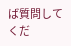ば質問してくだ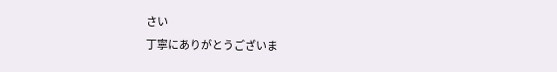さい
丁寧にありがとうございま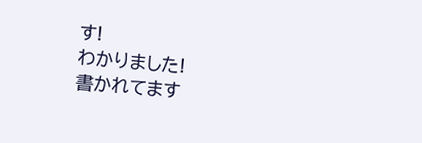す!
わかりました!
書かれてます